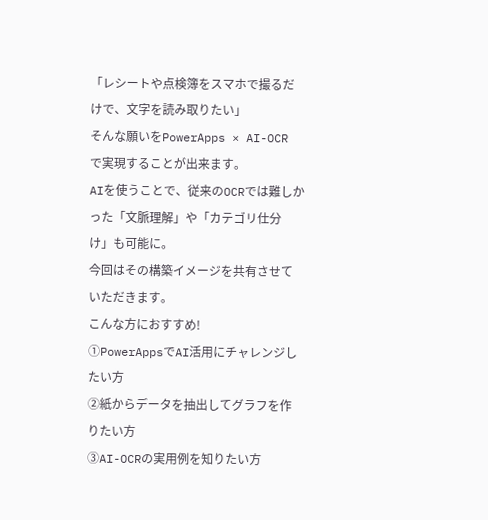「レシートや点検簿をスマホで撮るだけで、文字を読み取りたい」
そんな願いをPowerApps × AI-OCR で実現することが出来ます。
AIを使うことで、従来のOCRでは難しかった「文脈理解」や「カテゴリ仕分け」も可能に。
今回はその構築イメージを共有させていただきます。
こんな方におすすめ!
①PowerAppsでAI活用にチャレンジしたい方
②紙からデータを抽出してグラフを作りたい方
③AI-OCRの実用例を知りたい方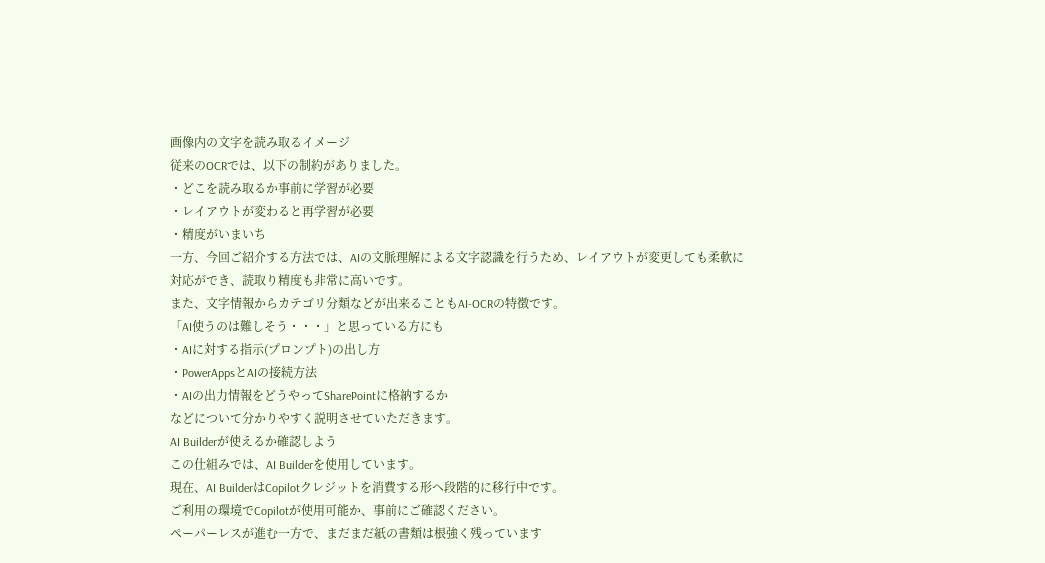画像内の文字を読み取るイメージ
従来のOCRでは、以下の制約がありました。
・どこを読み取るか事前に学習が必要
・レイアウトが変わると再学習が必要
・精度がいまいち
一方、今回ご紹介する方法では、AIの文脈理解による文字認識を行うため、レイアウトが変更しても柔軟に対応ができ、読取り精度も非常に高いです。
また、文字情報からカテゴリ分類などが出来ることもAI-OCRの特徴です。
「AI使うのは難しそう・・・」と思っている方にも
・AIに対する指示(プロンプト)の出し方
・PowerAppsとAIの接続方法
・AIの出力情報をどうやってSharePointに格納するか
などについて分かりやすく説明させていただきます。
AI Builderが使えるか確認しよう
この仕組みでは、AI Builderを使用しています。
現在、AI BuilderはCopilotクレジットを消費する形へ段階的に移行中です。
ご利用の環境でCopilotが使用可能か、事前にご確認ください。
ペーパーレスが進む一方で、まだまだ紙の書類は根強く残っています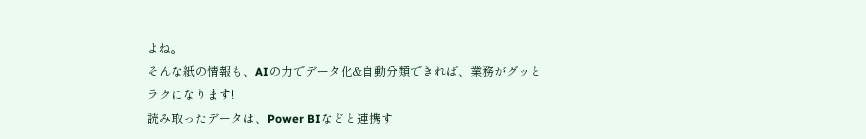よね。
そんな紙の情報も、AIの力でデータ化&自動分類できれば、業務がグッとラクになります!
読み取ったデータは、Power BIなどと連携す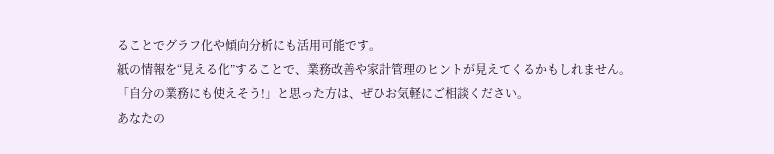ることでグラフ化や傾向分析にも活用可能です。
紙の情報を“見える化”することで、業務改善や家計管理のヒントが見えてくるかもしれません。
「自分の業務にも使えそう!」と思った方は、ぜひお気軽にご相談ください。
あなたの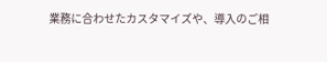業務に合わせたカスタマイズや、導入のご相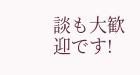談も大歓迎です!